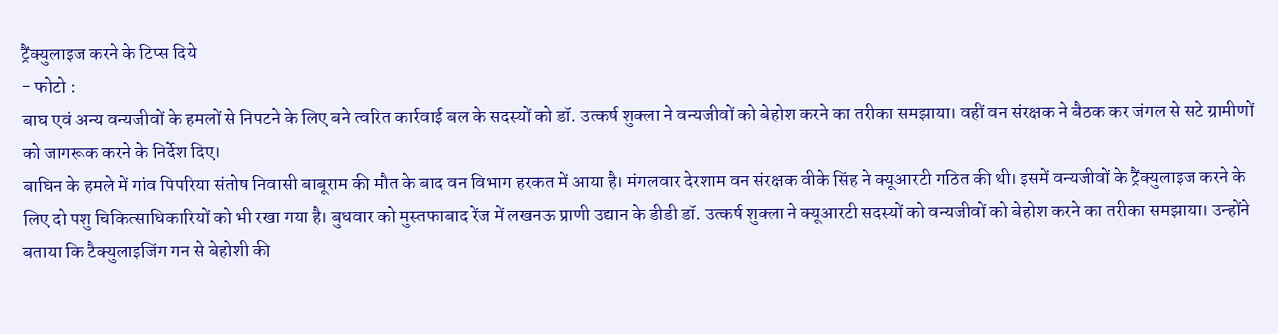ट्रैंक्युलाइज करने के टिप्स दिये
- फोटो :
बाघ एवं अन्य वन्यजीवों के हमलों से निपटने के लिए बने त्वरित कार्रवाई बल के सदस्यों को डॉ. उत्कर्ष शुक्ला ने वन्यजीवों को बेहोश करने का तरीका समझाया। वहीं वन संरक्षक ने बैठक कर जंगल से सटे ग्रामीणों को जागरूक करने के निर्देश दिए।
बाघिन के हमले में गांव पिपरिया संतोष निवासी बाबूराम की मौत के बाद वन विभाग हरकत में आया है। मंगलवार देरशाम वन संरक्षक वीके सिंह ने क्यूआरटी गठित की थी। इसमें वन्यजीवों के ट्रैंक्युलाइज करने के लिए दो पशु चिकित्साधिकारियों को भी रखा गया है। बुधवार को मुस्तफाबाद रेंज में लखनऊ प्राणी उद्यान के डीडी डॉ. उत्कर्ष शुक्ला ने क्यूआरटी सदस्यों को वन्यजीवों को बेहोश करने का तरीका समझाया। उन्होंने बताया कि टैक्युलाइजिंग गन से बेहोशी की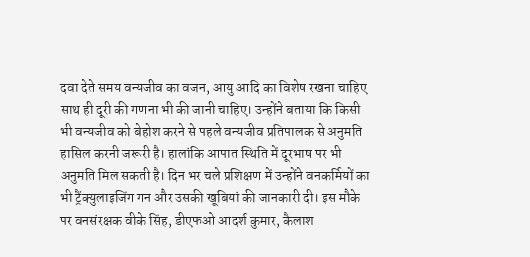दवा देते समय वन्यजीव का वजन, आयु आदि का विशेष रखना चाहिए साथ ही दूरी की गणना भी की जानी चाहिए। उन्होंने बताया कि किसी भी वन्यजीव को बेहोश करने से पहले वन्यजीव प्रतिपालक से अनुमति हासिल करनी जरूरी है। हालांकि आपात स्थिति में दूरभाष पर भी अनुमति मिल सकती है। दिन भर चले प्रशिक्षण में उन्होंने वनकर्मियों का भी ट्रैंक्युलाइजिंग गन और उसकी खूबियां की जानकारी दी। इस मौके पर वनसंरक्षक वीके सिंह, डीएफओ आदर्श कुमार, कैलाश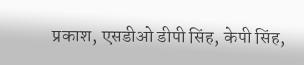प्रकाश, एसडीओ डीपी सिंह, केपी सिंह,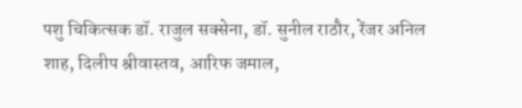पशु चिकित्सक डॉ. राजुल सक्सेना, डॉ. सुनील राठौर, रेंजर अनिल शाह, दिलीप श्रीवास्तव, आरिफ जमाल,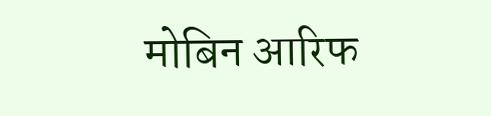मोबिन आरिफ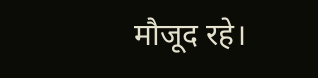मौजूद रहे।